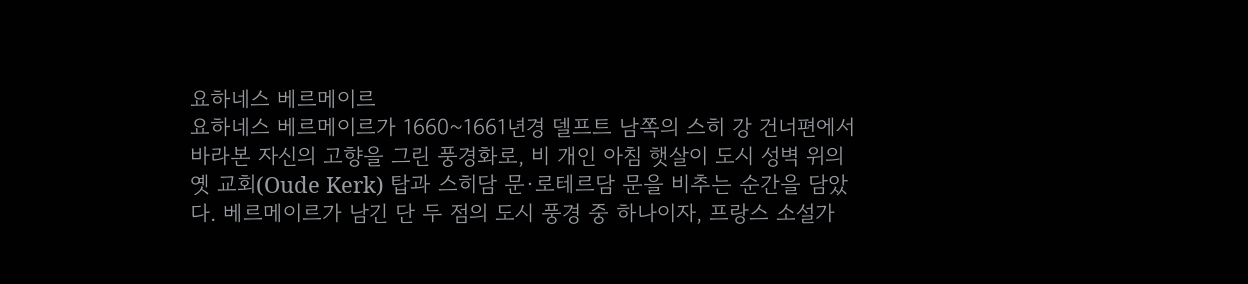요하네스 베르메이르
요하네스 베르메이르가 1660~1661년경 델프트 남쪽의 스히 강 건너편에서 바라본 자신의 고향을 그린 풍경화로, 비 개인 아침 햇살이 도시 성벽 위의 옛 교회(Oude Kerk) 탑과 스히담 문·로테르담 문을 비추는 순간을 담았다. 베르메이르가 남긴 단 두 점의 도시 풍경 중 하나이자, 프랑스 소설가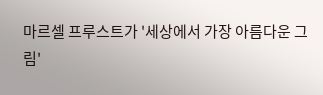마르셀 프루스트가 '세상에서 가장 아름다운 그림'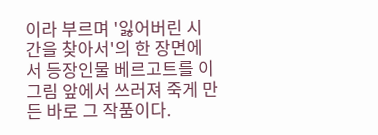이라 부르며 '잃어버린 시간을 찾아서'의 한 장면에서 등장인물 베르고트를 이 그림 앞에서 쓰러져 죽게 만든 바로 그 작품이다.